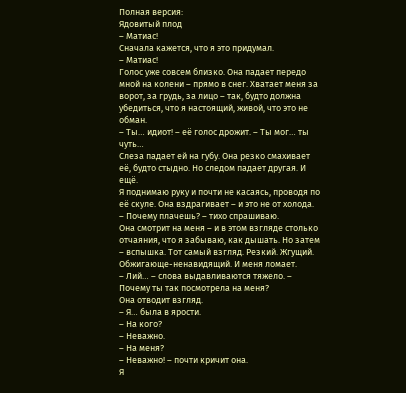Полная версия:
Ядовитый плод
– Матиас!
Сначала кажется, что я это придумал.
– Матиас!
Голос уже совсем близко. Она падает передо мной на колени – прямо в снег. Хватает меня за ворот, за грудь, за лицо – так, будто должна убедиться, что я настоящий, живой, что это не обман.
– Ты… идиот! – её голос дрожит. – Ты мог… ты чуть…
Слеза падает ей на губу. Она резко смахивает её, будто стыдно. Но следом падает другая. И ещё.
Я поднимаю руку и почти не касаясь, проводя по её скуле. Она вздрагивает – и это не от холода.
– Почему плачешь? – тихо спрашиваю.
Она смотрит на меня – и в этом взгляде столько отчаяния, что я забываю, как дышать. Но затем – вспышка. Тот самый взгляд. Резкий. Жгущий. Обжигающе-ненавидящий. И меня ломает.
– Лий… – слова выдавливаются тяжело. – Почему ты так посмотрела на меня?
Она отводит взгляд.
– Я… была в ярости.
– На кого?
– Неважно.
– На меня?
– Неважно! – почти кричит она.
Я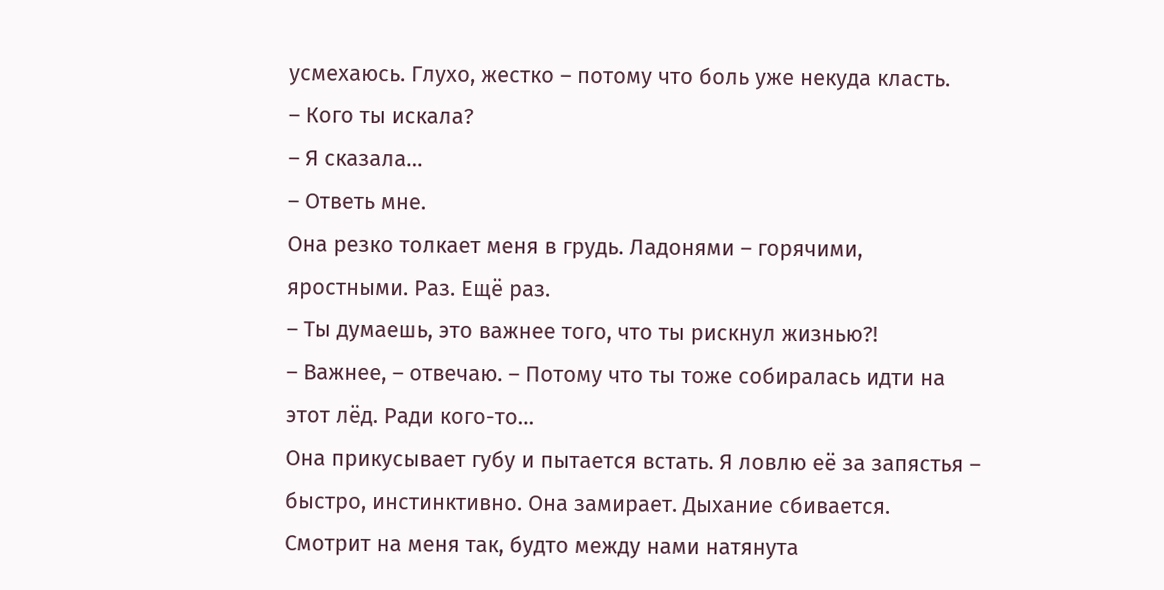усмехаюсь. Глухо, жестко – потому что боль уже некуда класть.
– Кого ты искала?
– Я сказала…
– Ответь мне.
Она резко толкает меня в грудь. Ладонями – горячими, яростными. Раз. Ещё раз.
– Ты думаешь, это важнее того, что ты рискнул жизнью?!
– Важнее, – отвечаю. – Потому что ты тоже собиралась идти на этот лёд. Ради кого-то…
Она прикусывает губу и пытается встать. Я ловлю её за запястья – быстро, инстинктивно. Она замирает. Дыхание сбивается. Смотрит на меня так, будто между нами натянута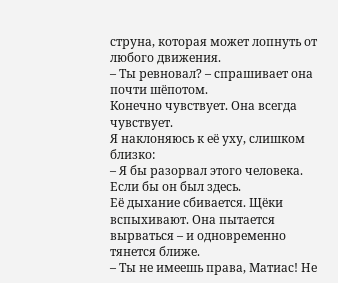струна, которая может лопнуть от любого движения.
– Ты ревновал? – спрашивает она почти шёпотом.
Конечно чувствует. Она всегда чувствует.
Я наклоняюсь к её уху, слишком близко:
– Я бы разорвал этого человека. Если бы он был здесь.
Её дыхание сбивается. Щёки вспыхивают. Она пытается вырваться – и одновременно тянется ближе.
– Ты не имеешь права, Матиас! Не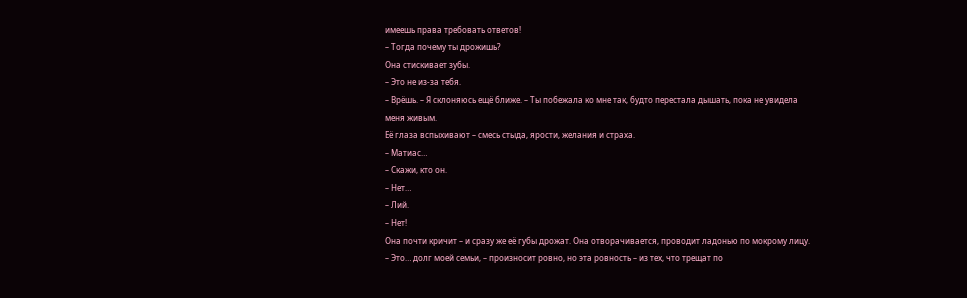имеешь права требовать ответов!
– Тогда почему ты дрожишь?
Она стискивает зубы.
– Это не из-за тебя.
– Врёшь. – Я склоняюсь ещё ближе. – Ты побежала ко мне так, будто перестала дышать, пока не увидела меня живым.
Её глаза вспыхивают – смесь стыда, ярости, желания и страха.
– Матиас…
– Скажи, кто он.
– Нет…
– Лий.
– Нет!
Она почти кричит – и сразу же её губы дрожат. Она отворачивается, проводит ладонью по мокрому лицу.
– Это… долг моей семьи, – произносит ровно, но эта ровность – из тех, что трещат по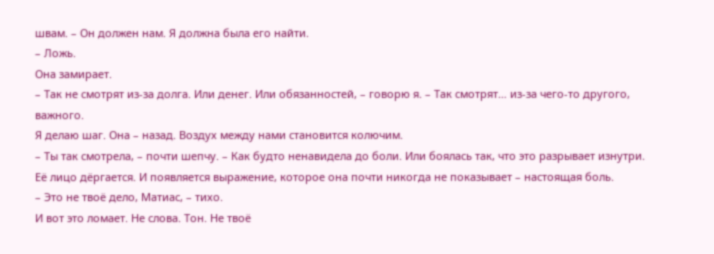швам. – Он должен нам. Я должна была его найти.
– Ложь.
Она замирает.
– Так не смотрят из-за долга. Или денег. Или обязанностей, – говорю я. – Так смотрят… из-за чего-то другого, важного.
Я делаю шаг. Она – назад. Воздух между нами становится колючим.
– Ты так смотрела, – почти шепчу. – Как будто ненавидела до боли. Или боялась так, что это разрывает изнутри.
Её лицо дёргается. И появляется выражение, которое она почти никогда не показывает – настоящая боль.
– Это не твоё дело, Матиас, – тихо.
И вот это ломает. Не слова. Тон. Не твоё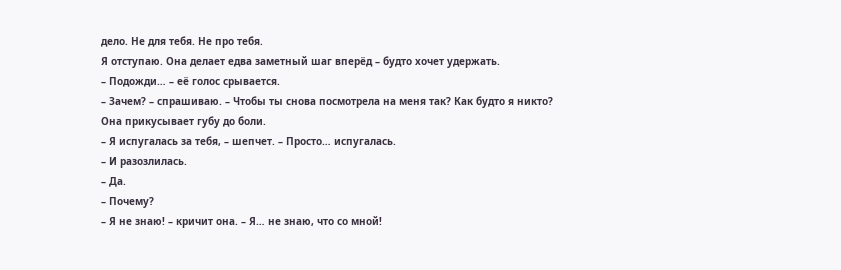дело. Не для тебя. Не про тебя.
Я отступаю. Она делает едва заметный шаг вперёд – будто хочет удержать.
– Подожди… – её голос срывается.
– Зачем? – спрашиваю. – Чтобы ты снова посмотрела на меня так? Как будто я никто?
Она прикусывает губу до боли.
– Я испугалась за тебя, – шепчет. – Просто… испугалась.
– И разозлилась.
– Да.
– Почему?
– Я не знаю! – кричит она. – Я… не знаю, что со мной!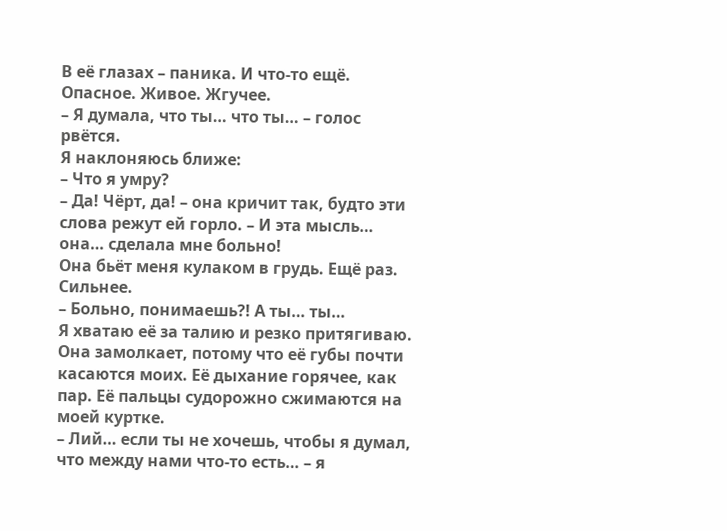В её глазах – паника. И что-то ещё. Опасное. Живое. Жгучее.
– Я думала, что ты… что ты… – голос рвётся.
Я наклоняюсь ближе:
– Что я умру?
– Да! Чёрт, да! – она кричит так, будто эти слова режут ей горло. – И эта мысль… она… сделала мне больно!
Она бьёт меня кулаком в грудь. Ещё раз. Сильнее.
– Больно, понимаешь?! А ты… ты…
Я хватаю её за талию и резко притягиваю. Она замолкает, потому что её губы почти касаются моих. Её дыхание горячее, как пар. Её пальцы судорожно сжимаются на моей куртке.
– Лий… если ты не хочешь, чтобы я думал, что между нами что-то есть… – я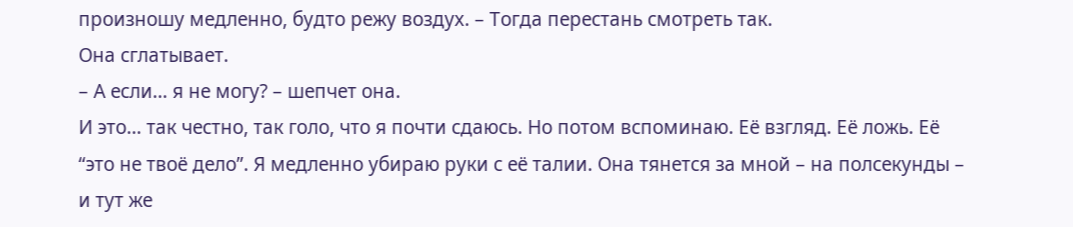произношу медленно, будто режу воздух. – Тогда перестань смотреть так.
Она сглатывает.
– А если… я не могу? – шепчет она.
И это… так честно, так голо, что я почти сдаюсь. Но потом вспоминаю. Её взгляд. Её ложь. Её “это не твоё дело”. Я медленно убираю руки с её талии. Она тянется за мной – на полсекунды – и тут же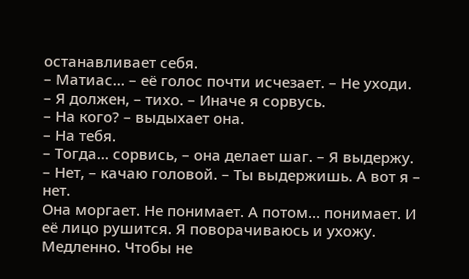останавливает себя.
– Матиас… – её голос почти исчезает. – Не уходи.
– Я должен, – тихо. – Иначе я сорвусь.
– На кого? – выдыхает она.
– На тебя.
– Тогда… сорвись, – она делает шаг. – Я выдержу.
– Нет, – качаю головой. – Ты выдержишь. А вот я – нет.
Она моргает. Не понимает. А потом… понимает. И её лицо рушится. Я поворачиваюсь и ухожу. Медленно. Чтобы не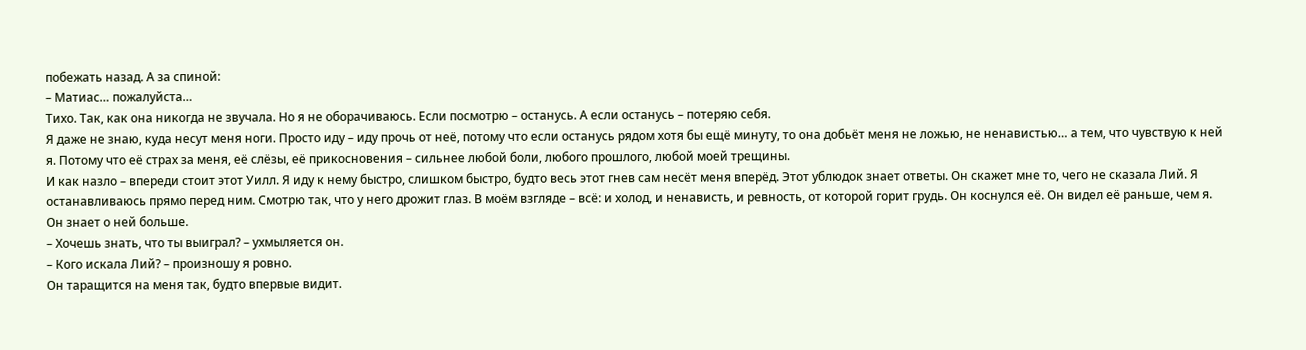побежать назад. А за спиной:
– Матиас… пожалуйста…
Тихо. Так, как она никогда не звучала. Но я не оборачиваюсь. Если посмотрю – останусь. А если останусь – потеряю себя.
Я даже не знаю, куда несут меня ноги. Просто иду – иду прочь от неё, потому что если останусь рядом хотя бы ещё минуту, то она добьёт меня не ложью, не ненавистью… а тем, что чувствую к ней я. Потому что её страх за меня, её слёзы, её прикосновения – сильнее любой боли, любого прошлого, любой моей трещины.
И как назло – впереди стоит этот Уилл. Я иду к нему быстро, слишком быстро, будто весь этот гнев сам несёт меня вперёд. Этот ублюдок знает ответы. Он скажет мне то, чего не сказала Лий. Я останавливаюсь прямо перед ним. Смотрю так, что у него дрожит глаз. В моём взгляде – всё: и холод, и ненависть, и ревность, от которой горит грудь. Он коснулся её. Он видел её раньше, чем я. Он знает о ней больше.
– Хочешь знать, что ты выиграл? – ухмыляется он.
– Кого искала Лий? – произношу я ровно.
Он таращится на меня так, будто впервые видит.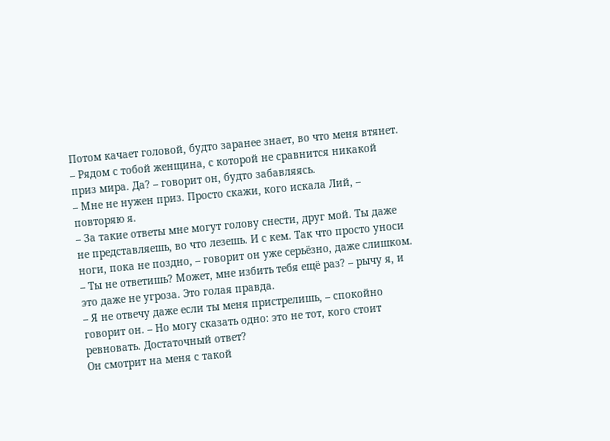Потом качает головой, будто заранее знает, во что меня втянет.
– Рядом с тобой женщина, с которой не сравнится никакой приз мира. Да? – говорит он, будто забавляясь.
– Мне не нужен приз. Просто скажи, кого искала Лий, – повторяю я.
– За такие ответы мне могут голову снести, друг мой. Ты даже не представляешь, во что лезешь. И с кем. Так что просто уноси ноги, пока не поздно, – говорит он уже серьёзно, даже слишком.
– Ты не ответишь? Может, мне избить тебя ещё раз? – рычу я, и это даже не угроза. Это голая правда.
– Я не отвечу даже если ты меня пристрелишь, – спокойно говорит он. – Но могу сказать одно: это не тот, кого стоит ревновать. Достаточный ответ?
Он смотрит на меня с такой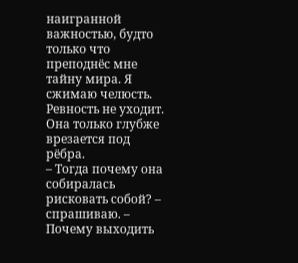наигранной важностью, будто только что преподнёс мне тайну мира. Я сжимаю челюсть. Ревность не уходит. Она только глубже врезается под рёбра.
– Тогда почему она собиралась рисковать собой? – спрашиваю. – Почему выходить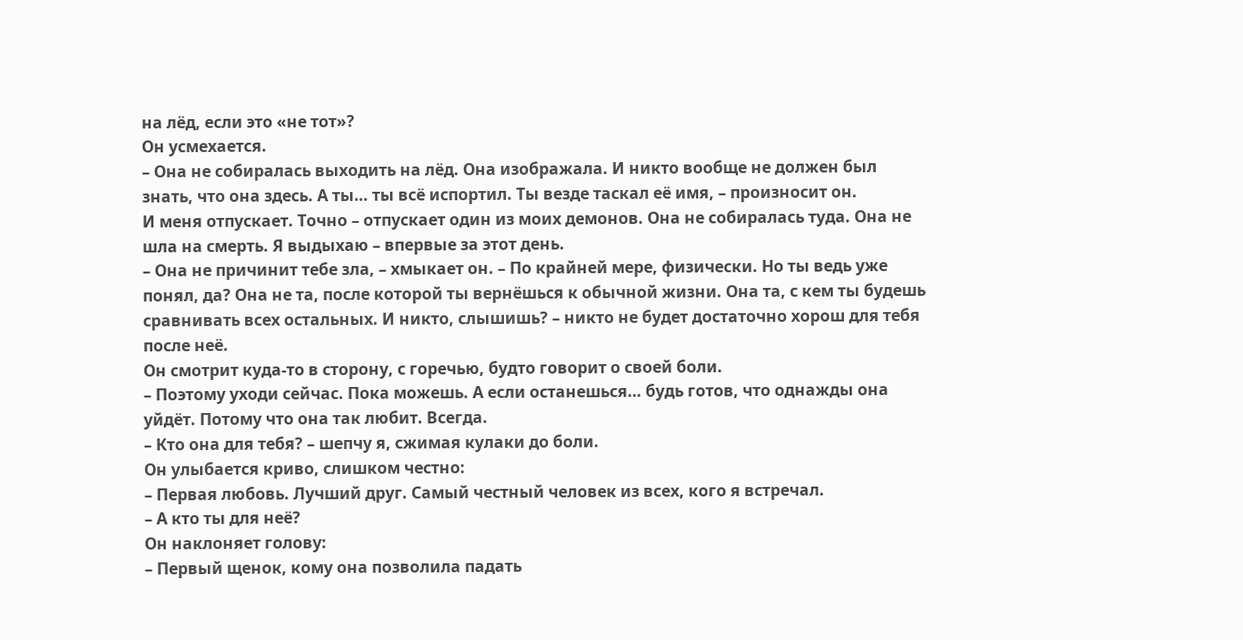на лёд, если это «не тот»?
Он усмехается.
– Она не собиралась выходить на лёд. Она изображала. И никто вообще не должен был знать, что она здесь. А ты… ты всё испортил. Ты везде таскал её имя, – произносит он.
И меня отпускает. Точно – отпускает один из моих демонов. Она не собиралась туда. Она не шла на смерть. Я выдыхаю – впервые за этот день.
– Она не причинит тебе зла, – хмыкает он. – По крайней мере, физически. Но ты ведь уже понял, да? Она не та, после которой ты вернёшься к обычной жизни. Она та, с кем ты будешь сравнивать всех остальных. И никто, слышишь? – никто не будет достаточно хорош для тебя после неё.
Он смотрит куда-то в сторону, с горечью, будто говорит о своей боли.
– Поэтому уходи сейчас. Пока можешь. А если останешься… будь готов, что однажды она уйдёт. Потому что она так любит. Всегда.
– Кто она для тебя? – шепчу я, сжимая кулаки до боли.
Он улыбается криво, слишком честно:
– Первая любовь. Лучший друг. Самый честный человек из всех, кого я встречал.
– А кто ты для неё?
Он наклоняет голову:
– Первый щенок, кому она позволила падать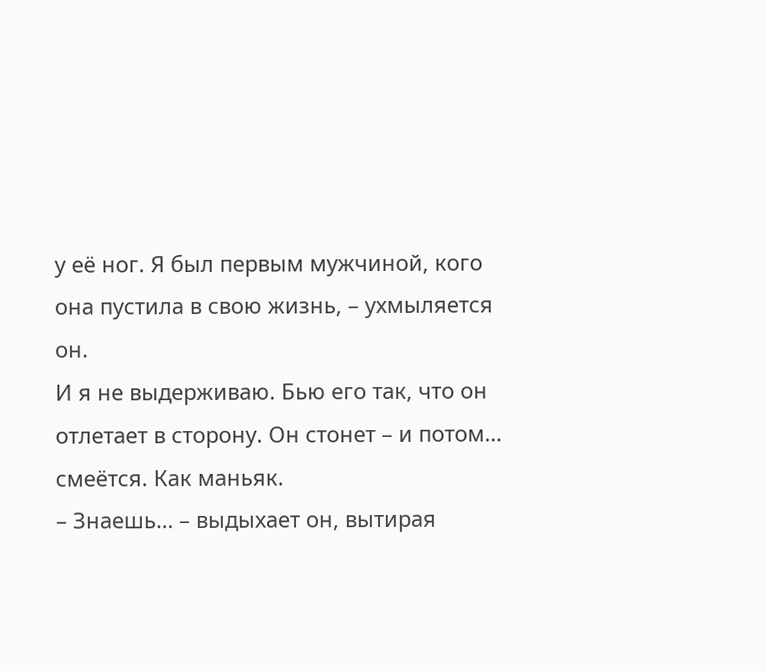у её ног. Я был первым мужчиной, кого она пустила в свою жизнь, – ухмыляется он.
И я не выдерживаю. Бью его так, что он отлетает в сторону. Он стонет – и потом… смеётся. Как маньяк.
– Знаешь… – выдыхает он, вытирая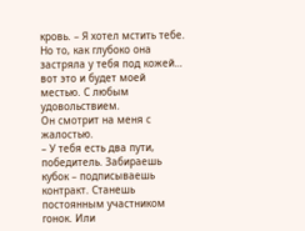кровь. – Я хотел мстить тебе. Но то, как глубоко она застряла у тебя под кожей… вот это и будет моей местью. С любым удовольствием.
Он смотрит на меня с жалостью.
– У тебя есть два пути, победитель. Забираешь кубок – подписываешь контракт. Станешь постоянным участником гонок. Или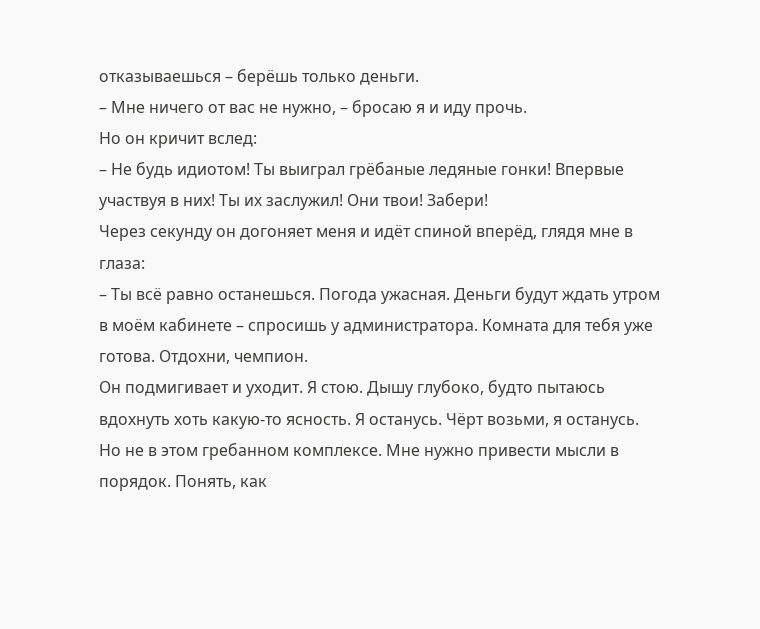отказываешься – берёшь только деньги.
– Мне ничего от вас не нужно, – бросаю я и иду прочь.
Но он кричит вслед:
– Не будь идиотом! Ты выиграл грёбаные ледяные гонки! Впервые участвуя в них! Ты их заслужил! Они твои! Забери!
Через секунду он догоняет меня и идёт спиной вперёд, глядя мне в глаза:
– Ты всё равно останешься. Погода ужасная. Деньги будут ждать утром в моём кабинете – спросишь у администратора. Комната для тебя уже готова. Отдохни, чемпион.
Он подмигивает и уходит. Я стою. Дышу глубоко, будто пытаюсь вдохнуть хоть какую-то ясность. Я останусь. Чёрт возьми, я останусь. Но не в этом гребанном комплексе. Мне нужно привести мысли в порядок. Понять, как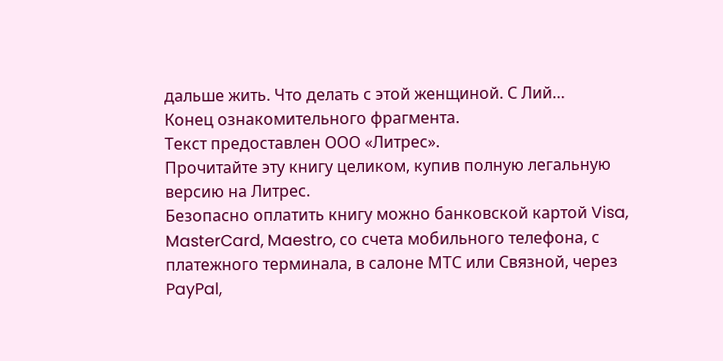дальше жить. Что делать с этой женщиной. С Лий…
Конец ознакомительного фрагмента.
Текст предоставлен ООО «Литрес».
Прочитайте эту книгу целиком, купив полную легальную версию на Литрес.
Безопасно оплатить книгу можно банковской картой Visa, MasterCard, Maestro, со счета мобильного телефона, с платежного терминала, в салоне МТС или Связной, через PayPal,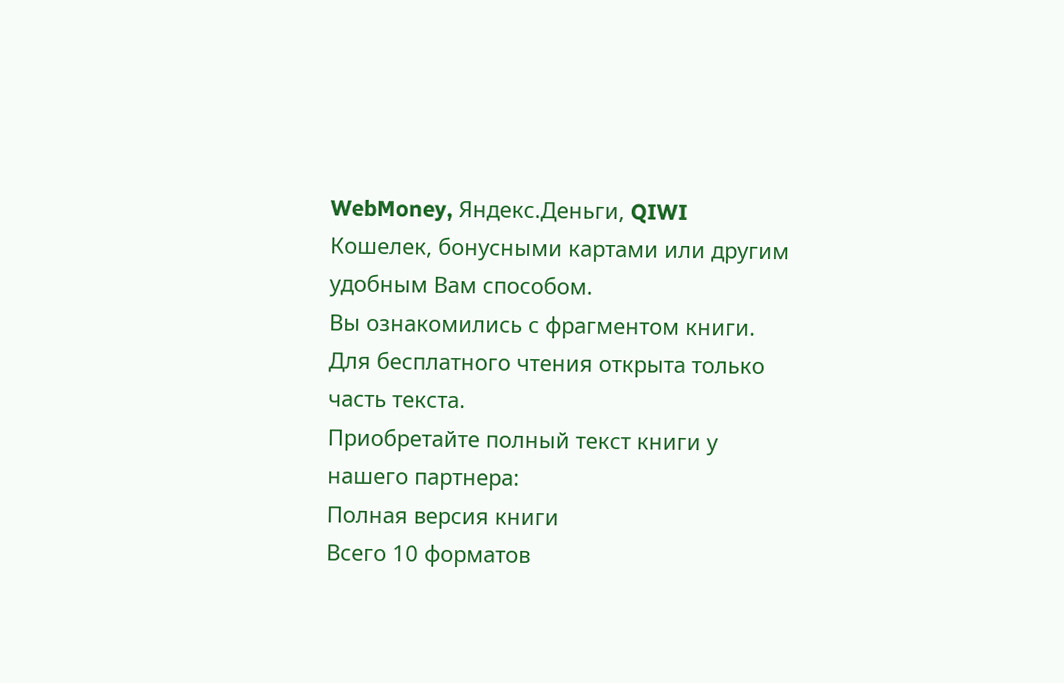WebMoney, Яндекс.Деньги, QIWI Кошелек, бонусными картами или другим удобным Вам способом.
Вы ознакомились с фрагментом книги.
Для бесплатного чтения открыта только часть текста.
Приобретайте полный текст книги у нашего партнера:
Полная версия книги
Всего 10 форматов